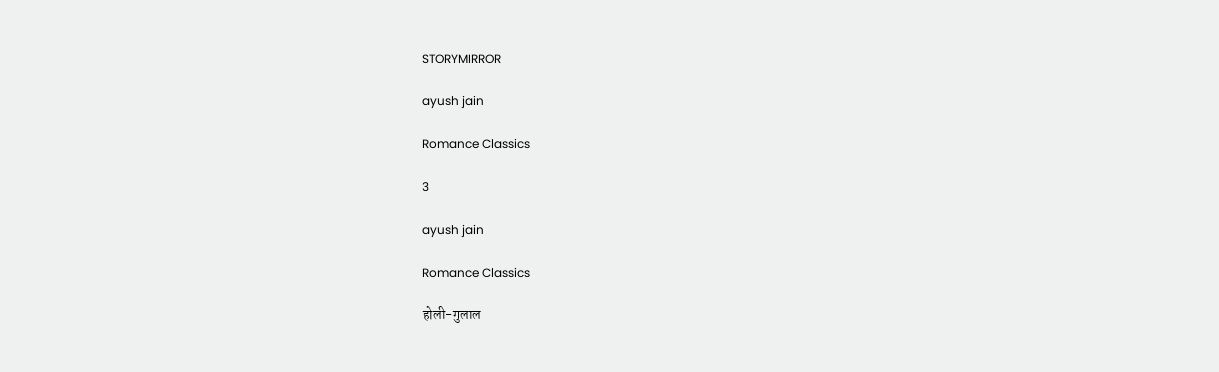STORYMIRROR

ayush jain

Romance Classics

3

ayush jain

Romance Classics

होली-गुलाल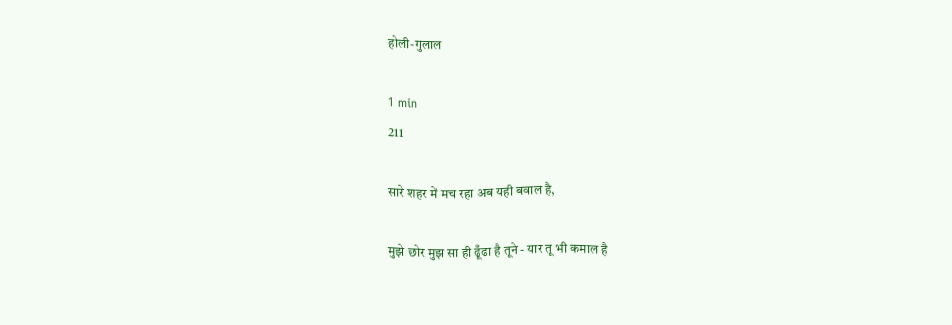होली-गुलाल

1 min
211

सारे शहर में मच रहा अब यही बवाल है,

मुझे छोर मुझ सा ही ढूँढा है तूने - यार तू भी कमाल है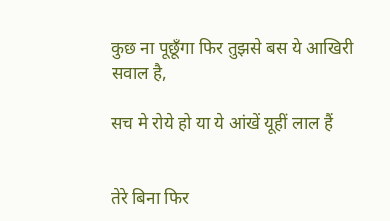कुछ ना पूछूँगा फिर तुझसे बस ये आखिरी सवाल है,

सच मे रोये हो या ये आंखें यूहीं लाल हैं


तेरे बिना फिर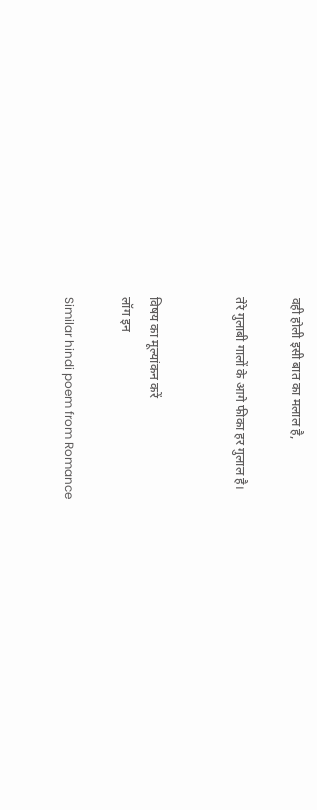वही होली इसी बात का मलाल है,

तेरे गुलाबी गालों के आगे फीका हर गुलाल है।


विषय का मूल्यांकन करें
लॉग इन

Similar hindi poem from Romance